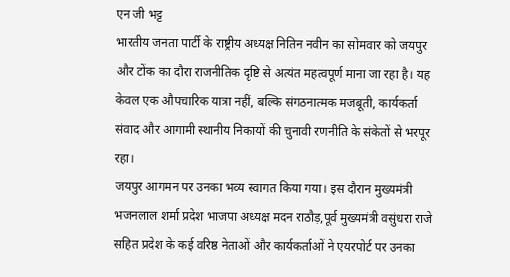एन जी भट्ट
भारतीय जनता पार्टी के राष्ट्रीय अध्यक्ष नितिन नवीन का सोमवार को जयपुर और टोंक का दौरा राजनीतिक दृष्टि से अत्यंत महत्वपूर्ण माना जा रहा है। यह केवल एक औपचारिक यात्रा नहीं, बल्कि संगठनात्मक मजबूती, कार्यकर्ता संवाद और आगामी स्थानीय निकायों की चुनावी रणनीति के संकेतों से भरपूर रहा।
जयपुर आगमन पर उनका भव्य स्वागत किया गया। इस दौरान मुख्यमंत्री भजनलाल शर्मा प्रदेश भाजपा अध्यक्ष मदन राठौड़,पूर्व मुख्यमंत्री वसुंधरा राजे सहित प्रदेश के कई वरिष्ठ नेताओं और कार्यकर्ताओं ने एयरपोर्ट पर उनका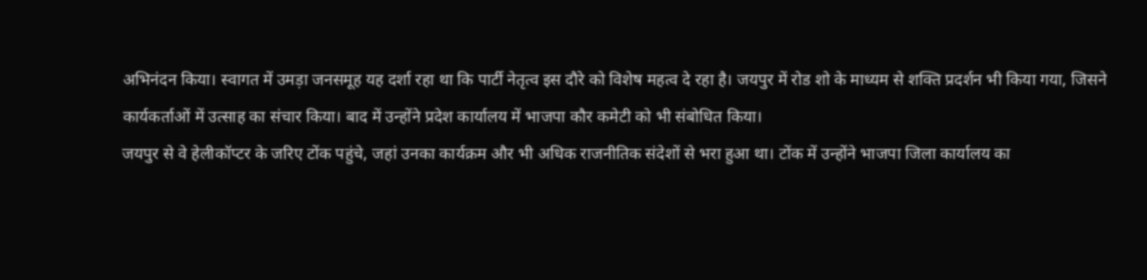अभिनंदन किया। स्वागत में उमड़ा जनसमूह यह दर्शा रहा था कि पार्टी नेतृत्व इस दौरे को विशेष महत्व दे रहा है। जयपुर में रोड शो के माध्यम से शक्ति प्रदर्शन भी किया गया, जिसने कार्यकर्ताओं में उत्साह का संचार किया। बाद में उन्होंने प्रदेश कार्यालय में भाजपा कौर कमेटी को भी संबोधित किया।
जयपुर से वे हेलीकॉप्टर के जरिए टोंक पहुंचे, जहां उनका कार्यक्रम और भी अधिक राजनीतिक संदेशों से भरा हुआ था। टोंक में उन्होंने भाजपा जिला कार्यालय का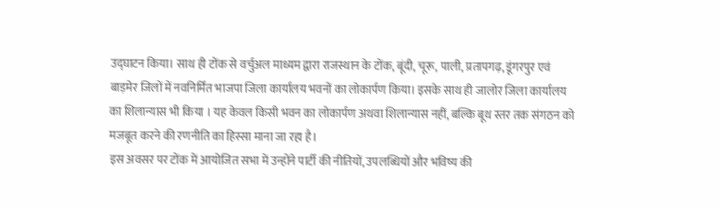उद्घाटन किया। साथ ही टोंक से वर्चुअल माध्यम द्वारा राजस्थान के टोंक, बूंदी, चूरू, पाली, प्रतापगढ़, डूंगरपुर एवं बाड़मेर जिलों में नवनिर्मित भाजपा जिला कार्यालय भवनों का लोकार्पण किया। इसके साथ ही जालोर जिला कार्यालय का शिलान्यास भी किया । यह केवल किसी भवन का लोकार्पण अथवा शिलान्यास नहीं, बल्कि बूथ स्तर तक संगठन को मजबूत करने की रणनीति का हिस्सा माना जा रहा है।
इस अवसर पर टोंक में आयोजित सभा में उन्होंने पार्टी की नीतियों, उपलब्धियों और भविष्य की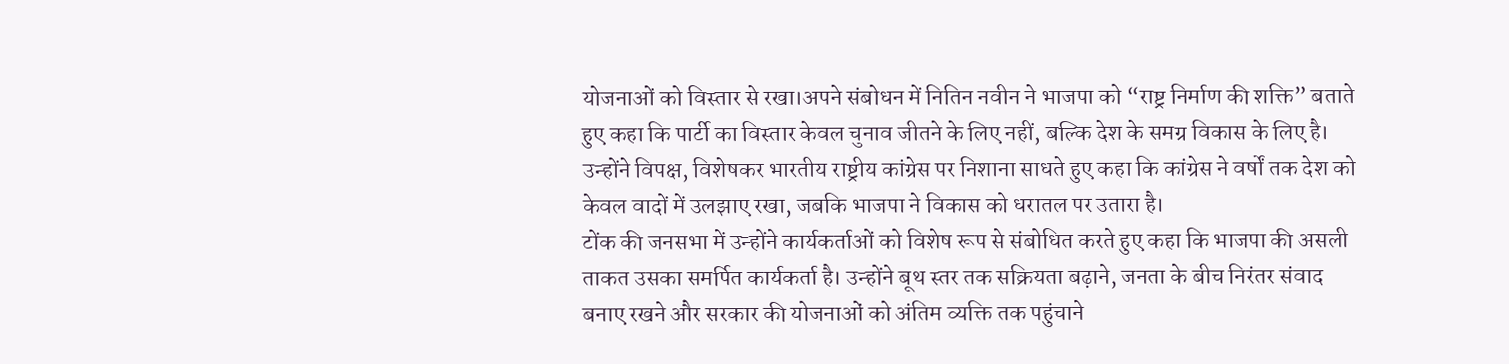योजनाओं को विस्तार से रखा।अपने संबोधन में नितिन नवीन ने भाजपा को “राष्ट्र निर्माण की शक्ति” बताते हुए कहा कि पार्टी का विस्तार केवल चुनाव जीतने के लिए नहीं, बल्कि देश के समग्र विकास के लिए है। उन्होंने विपक्ष, विशेषकर भारतीय राष्ट्रीय कांग्रेस पर निशाना साधते हुए कहा कि कांग्रेस ने वर्षों तक देश को केवल वादों में उलझाए रखा, जबकि भाजपा ने विकास को धरातल पर उतारा है।
टोंक की जनसभा में उन्होंने कार्यकर्ताओं को विशेष रूप से संबोधित करते हुए कहा कि भाजपा की असली ताकत उसका समर्पित कार्यकर्ता है। उन्होंने बूथ स्तर तक सक्रियता बढ़ाने, जनता के बीच निरंतर संवाद बनाए रखने और सरकार की योजनाओं को अंतिम व्यक्ति तक पहुंचाने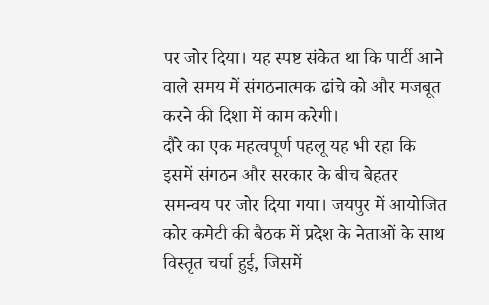पर जोर दिया। यह स्पष्ट संकेत था कि पार्टी आने वाले समय में संगठनात्मक ढांचे को और मजबूत करने की दिशा में काम करेगी।
दौरे का एक महत्वपूर्ण पहलू यह भी रहा कि इसमें संगठन और सरकार के बीच बेहतर समन्वय पर जोर दिया गया। जयपुर में आयोजित कोर कमेटी की बैठक में प्रदेश के नेताओं के साथ विस्तृत चर्चा हुई, जिसमें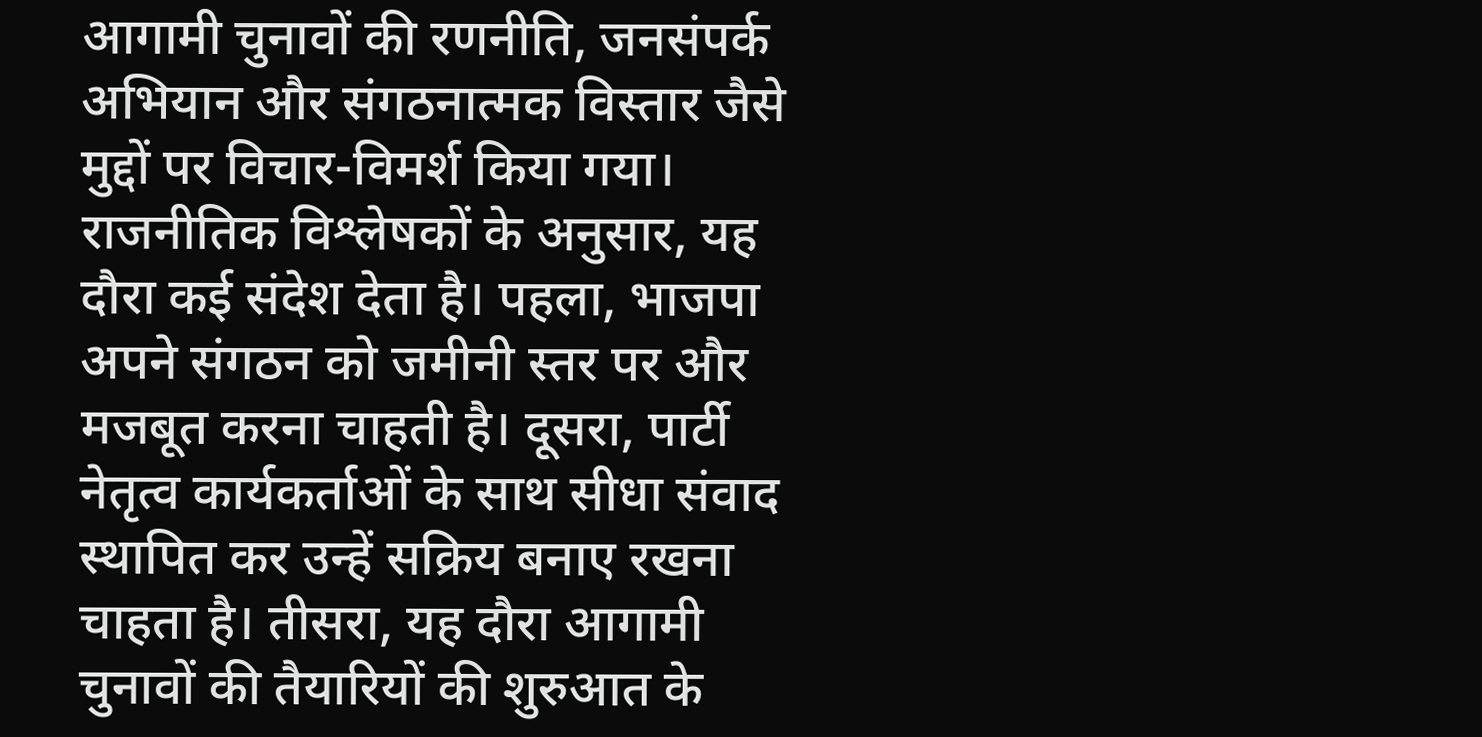आगामी चुनावों की रणनीति, जनसंपर्क अभियान और संगठनात्मक विस्तार जैसे मुद्दों पर विचार-विमर्श किया गया।
राजनीतिक विश्लेषकों के अनुसार, यह दौरा कई संदेश देता है। पहला, भाजपा अपने संगठन को जमीनी स्तर पर और मजबूत करना चाहती है। दूसरा, पार्टी नेतृत्व कार्यकर्ताओं के साथ सीधा संवाद स्थापित कर उन्हें सक्रिय बनाए रखना चाहता है। तीसरा, यह दौरा आगामी चुनावों की तैयारियों की शुरुआत के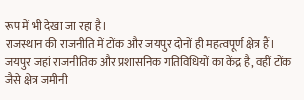रूप में भी देखा जा रहा है।
राजस्थान की राजनीति में टोंक और जयपुर दोनों ही महत्वपूर्ण क्षेत्र हैं। जयपुर जहां राजनीतिक और प्रशासनिक गतिविधियों का केंद्र है, वहीं टोंक जैसे क्षेत्र जमीनी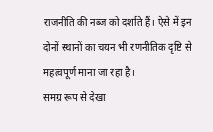राजनीति की नब्ज को दर्शाते हैं। ऐसे में इन दोनों स्थानों का चयन भी रणनीतिक दृष्टि से महत्वपूर्ण माना जा रहा है।
समग्र रूप से देखा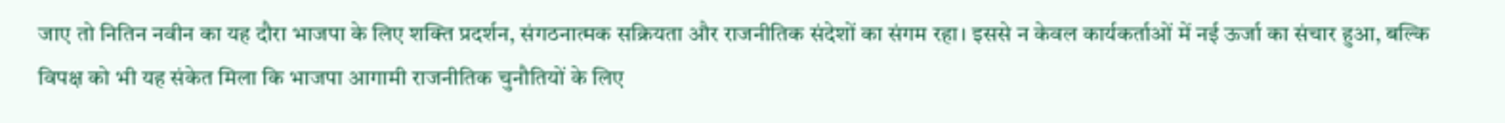जाए तो नितिन नवीन का यह दौरा भाजपा के लिए शक्ति प्रदर्शन, संगठनात्मक सक्रियता और राजनीतिक संदेशों का संगम रहा। इससे न केवल कार्यकर्ताओं में नई ऊर्जा का संचार हुआ, बल्कि विपक्ष को भी यह संकेत मिला कि भाजपा आगामी राजनीतिक चुनौतियों के लिए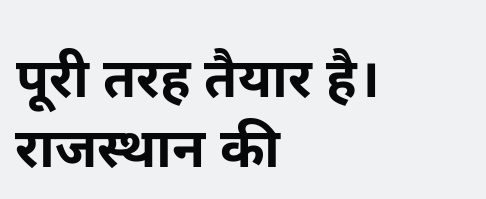पूरी तरह तैयार है। राजस्थान की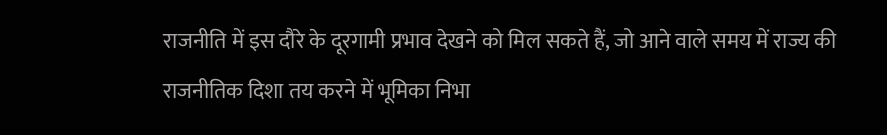राजनीति में इस दौरे के दूरगामी प्रभाव देखने को मिल सकते हैं, जो आने वाले समय में राज्य की राजनीतिक दिशा तय करने में भूमिका निभा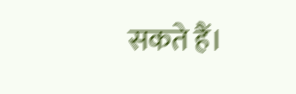सकते हैं।